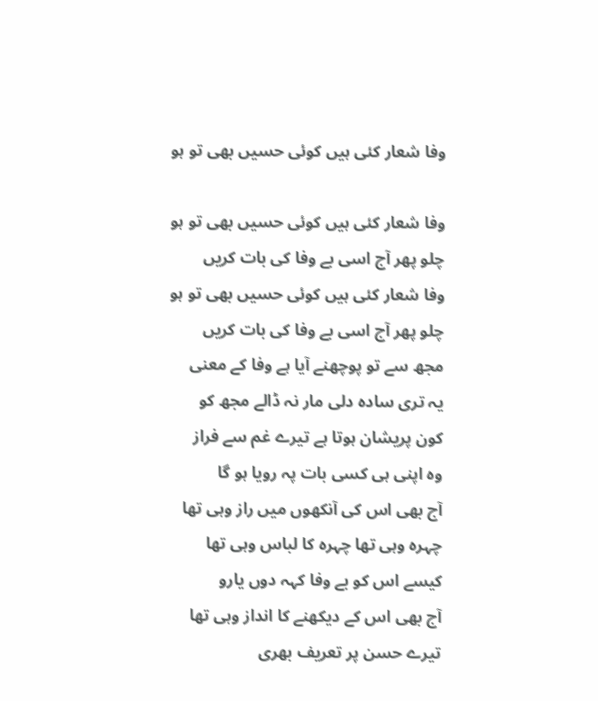وفا شعار کئی ہیں کوئی حسیں بھی تو ہو

وفا شعار کئی ہیں کوئی حسیں بھی تو ہو
چلو پھر آج اسی بے وفا کی بات کریں
وفا شعار کئی ہیں کوئی حسیں بھی تو ہو
چلو پھر آج اسی بے وفا کی بات کریں
مجھ سے تو پوچھنے آیا ہے وفا کے معنی
یہ تری سادہ دلی مار نہ ڈالے مجھ کو
کون پریشان ہوتا ہے تیرے غم سے فراز
وہ اپنی ہی کسی بات پہ رویا ہو گا
آج بھی اس کی آنكھوں میں راز وہی تھا
چہرہ وہی تھا چہرہ کا لباس وہی تھا
کیسے اس کو بے وفا کہہ دوں یارو
آج بھی اس كے دیکھنے کا انداز وہی تھا
تیرے حسن پر تعریف بھری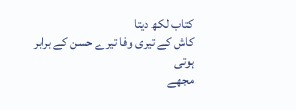کتاب لکھ دیتا
کاش كے تیری وفا تیرے حسن کے برابر ہوتی
مجھے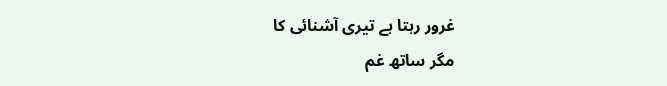غرور رہتا ہے تیری آشنائی کا
مگر ساتھ غم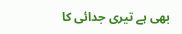بھی ہے تیری جدائی کا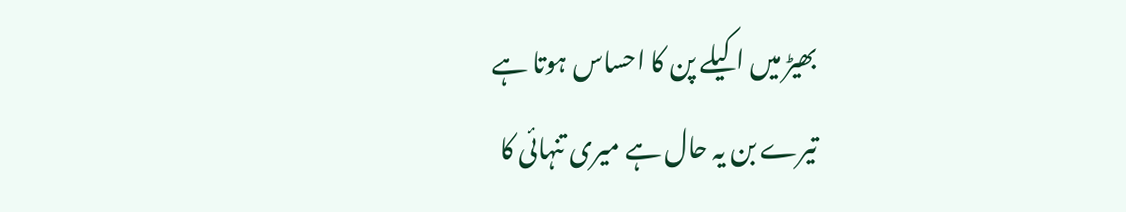بھیڑ میں اکیلے پن کا احساس ہوتا ہے
تیرے بن یہ حال ہے میری تنہائی کا